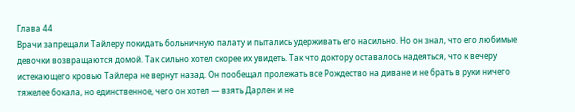Глава 44
Врачи запрещали Тайлеру покидать больничную палату и пытались удерживать его насильно. Но он знал, что его любимые девочки возвращаются домой. Так сильно хотел скорее их увидеть. Так что доктору оставалось надеяться, что к вечеру истекающего кровью Тайлера не вернут назад. Он пообещал пролежать все Рождество на диване и не брать в руки ничего тяжелее бокала, но единственное, чего он хотел — взять Дарлен и не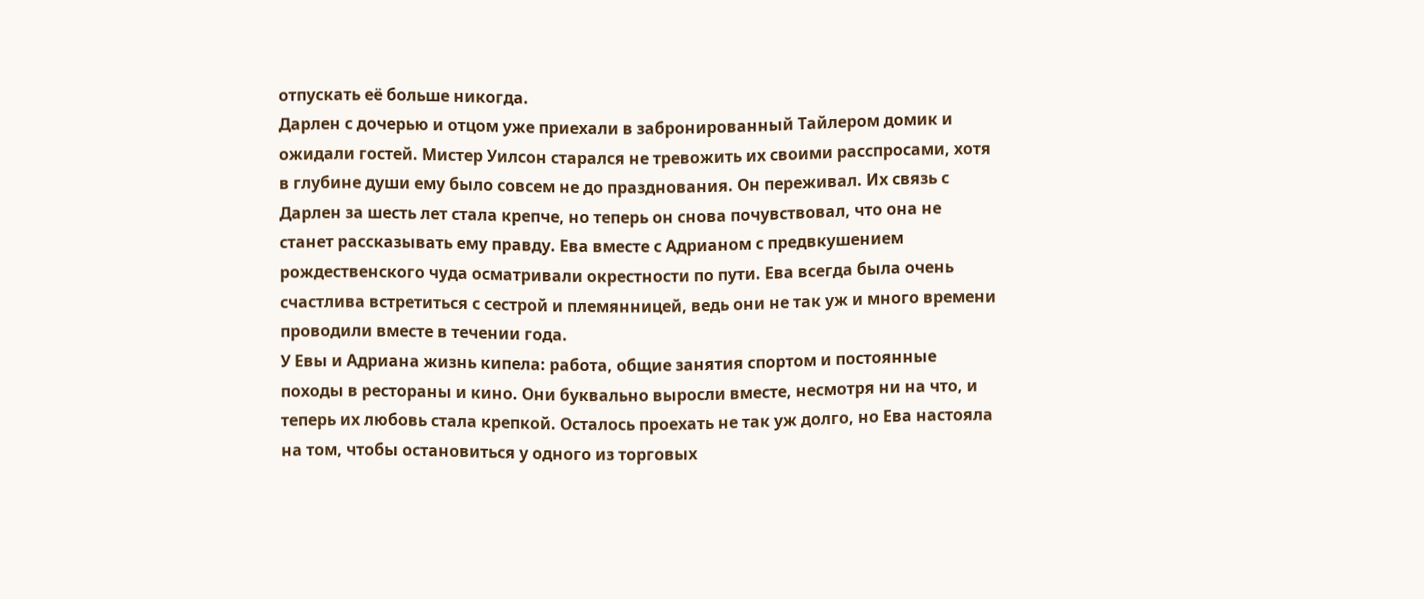отпускать её больше никогда.
Дарлен с дочерью и отцом уже приехали в забронированный Тайлером домик и ожидали гостей. Мистер Уилсон старался не тревожить их своими расспросами, хотя в глубине души ему было совсем не до празднования. Он переживал. Их связь с Дарлен за шесть лет стала крепче, но теперь он снова почувствовал, что она не станет рассказывать ему правду. Ева вместе с Адрианом с предвкушением рождественского чуда осматривали окрестности по пути. Ева всегда была очень счастлива встретиться с сестрой и племянницей, ведь они не так уж и много времени проводили вместе в течении года.
У Евы и Адриана жизнь кипела: работа, общие занятия спортом и постоянные походы в рестораны и кино. Они буквально выросли вместе, несмотря ни на что, и теперь их любовь стала крепкой. Осталось проехать не так уж долго, но Ева настояла на том, чтобы остановиться у одного из торговых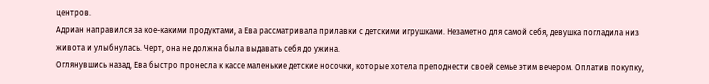центров.
Адриан направился за кое-какими продуктами, а Ева рассматривала прилавки с детскими игрушками. Незаметно для самой себя, девушка погладила низ живота и улыбнулась. Черт, она не должна была выдавать себя до ужина.
Оглянувшись назад, Ева быстро пронесла к кассе маленькие детские носочки, которые хотела преподнести своей семье этим вечером. Оплатив покупку,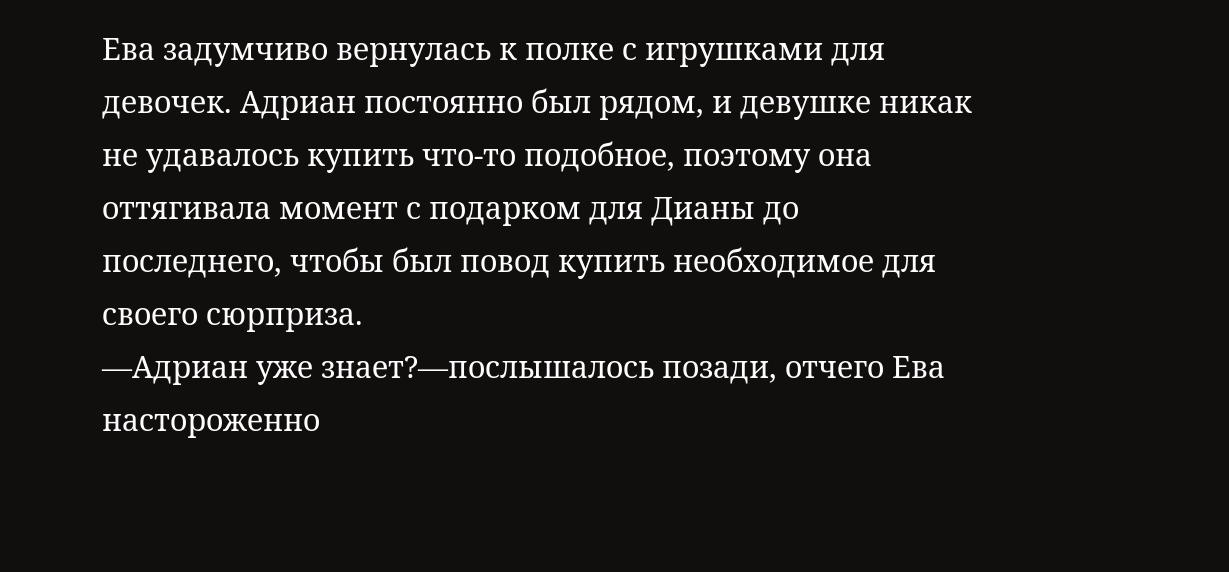Ева задумчиво вернулась к полке с игрушками для девочек. Адриан постоянно был рядом, и девушке никак не удавалось купить что-то подобное, поэтому она оттягивала момент с подарком для Дианы до последнего, чтобы был повод купить необходимое для своего сюрприза.
—Адриан уже знает?—послышалось позади, отчего Ева настороженно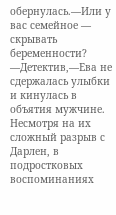обернулась.—Или у вас семейное — скрывать беременности?
—Детектив,—Ева не сдержалась улыбки и кинулась в объятия мужчине. Несмотря на их сложный разрыв с Дарлен, в подростковых воспоминаниях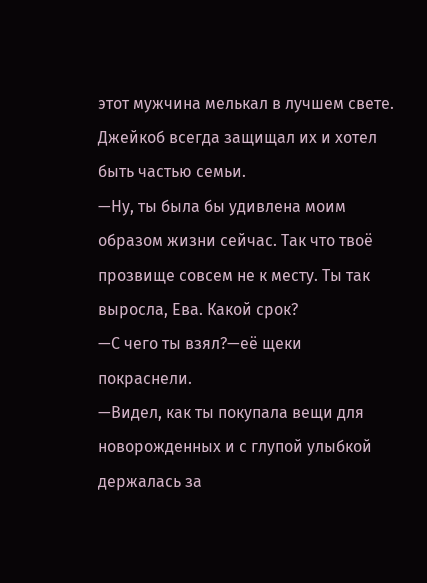этот мужчина мелькал в лучшем свете. Джейкоб всегда защищал их и хотел быть частью семьи.
—Ну, ты была бы удивлена моим образом жизни сейчас. Так что твоё прозвище совсем не к месту. Ты так выросла, Ева. Какой срок?
—С чего ты взял?—её щеки покраснели.
—Видел, как ты покупала вещи для новорожденных и с глупой улыбкой держалась за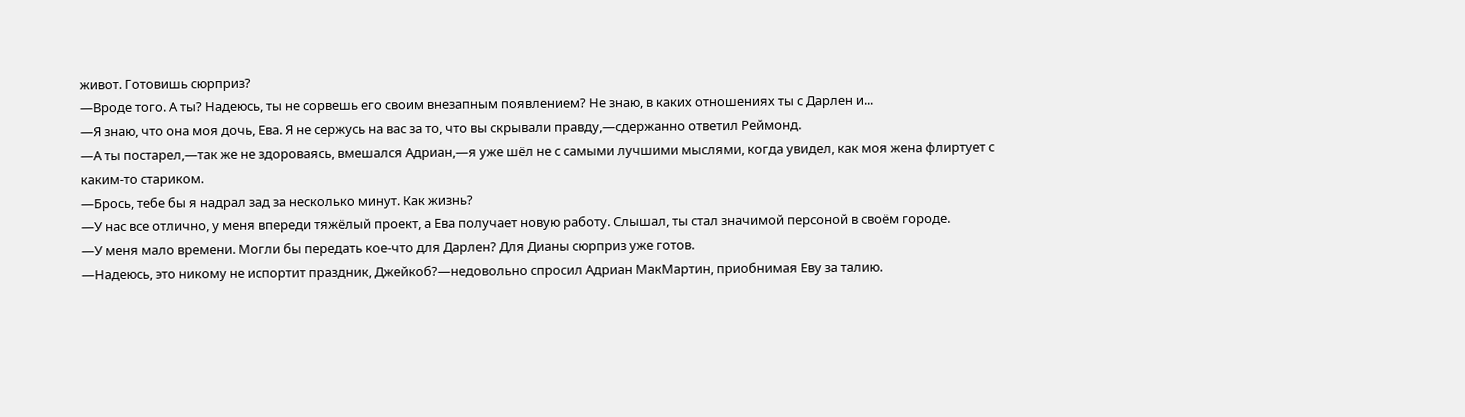живот. Готовишь сюрприз?
—Вроде того. А ты? Надеюсь, ты не сорвешь его своим внезапным появлением? Не знаю, в каких отношениях ты с Дарлен и...
—Я знаю, что она моя дочь, Ева. Я не сержусь на вас за то, что вы скрывали правду,—сдержанно ответил Реймонд.
—А ты постарел,—так же не здороваясь, вмешался Адриан,—я уже шёл не с самыми лучшими мыслями, когда увидел, как моя жена флиртует с каким-то стариком.
—Брось, тебе бы я надрал зад за несколько минут. Как жизнь?
—У нас все отлично, у меня впереди тяжёлый проект, а Ева получает новую работу. Слышал, ты стал значимой персоной в своём городе.
—У меня мало времени. Могли бы передать кое-что для Дарлен? Для Дианы сюрприз уже готов.
—Надеюсь, это никому не испортит праздник, Джейкоб?—недовольно спросил Адриан МакМартин, приобнимая Еву за талию.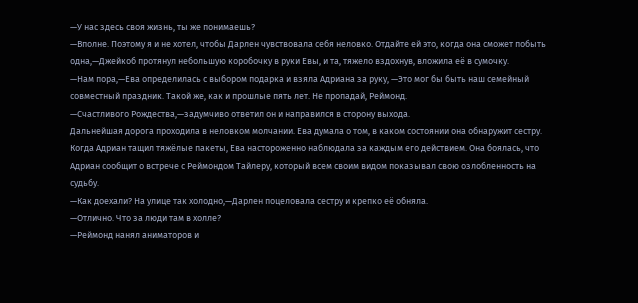—У нас здесь своя жизнь, ты же понимаешь?
—Вполне. Поэтому я и не хотел, чтобы Дарлен чувствовала себя неловко. Отдайте ей это, когда она сможет побыть одна,—Джейкоб протянул небольшую коробочку в руки Евы, и та, тяжело вздохнув, вложила её в сумочку.
—Нам пора,—Ева определилась с выбором подарка и взяла Адриана за руку, —Это мог бы быть наш семейный совместный праздник. Такой же, как и прошлые пять лет. Не пропадай, Реймонд.
—Счастливого Рождества,—задумчиво ответил он и направился в сторону выхода.
Дальнейшая дорога проходила в неловком молчании. Ева думала о том, в каком состоянии она обнаружит сестру. Когда Адриан тащил тяжёлые пакеты, Ева настороженно наблюдала за каждым его действием. Она боялась, что Адриан сообщит о встрече с Реймондом Тайлеру, который всем своим видом показывал свою озлобленность на судьбу.
—Как доехали? На улице так холодно,—Дарлен поцеловала сестру и крепко её обняла.
—Отлично. Что за люди там в холле?
—Реймонд нанял аниматоров и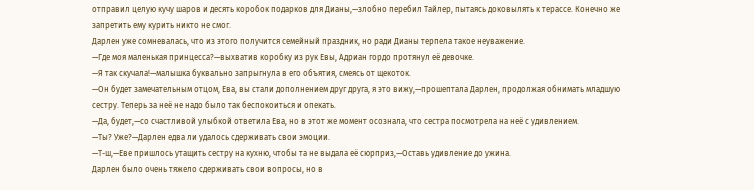отправил целую кучу шаров и десять коробок подарков для Дианы,—злобно перебил Тайлер, пытаясь доковылять к терассе. Конечно же запретить ему курить никто не смог.
Дарлен уже сомневалась, что из этого получится семейный праздник, но ради Дианы терпела такое неуважение.
—Где моя маленькая принцесса?—выхватив коробку из рук Евы, Адриан гордо протянул её девочке.
—Я так скучала!—малышка буквально запрыгнула в его объятия, смеясь от щекоток.
—Он будет замечательным отцом, Ева, вы стали дополнением друг друга, я это вижу,—прошептала Дарлен, продолжая обнимать младшую сестру. Теперь за неё не надо было так беспокоиться и опекать.
—Да, будет,—со счастливой улыбкой ответила Ева, но в этот же момент осознала, что сестра посмотрела на неё с удивлением.
—Ты? Уже?—Дарлен едва ли удалось сдерживать свои эмоции.
—Т-ш,—Еве пришлось утащить сестру на кухню, чтобы та не выдала её сюрприз,—Оставь удивление до ужина.
Дарлен было очень тяжело сдерживать свои вопросы, но в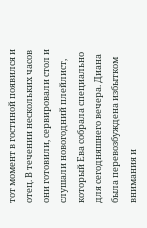тот момент в гостиной появился и отец. В течении нескольких часов они готовили, сервировали стол и слушали новогодний плейлист, который Ева собрала специально для сегодняшнего вечера. Диана была перевозбуждена избытком внимания и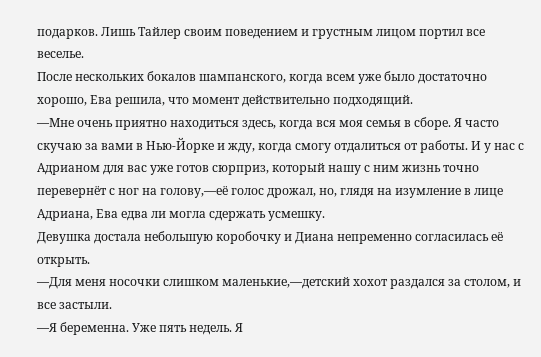подарков. Лишь Тайлер своим поведением и грустным лицом портил все веселье.
После нескольких бокалов шампанского, когда всем уже было достаточно хорошо, Ева решила, что момент действительно подходящий.
—Мне очень приятно находиться здесь, когда вся моя семья в сборе. Я часто скучаю за вами в Нью-Йорке и жду, когда смогу отдалиться от работы. И у нас с Адрианом для вас уже готов сюрприз, который нашу с ним жизнь точно перевернёт с ног на голову,—её голос дрожал, но, глядя на изумление в лице Адриана, Ева едва ли могла сдержать усмешку.
Девушка достала небольшую коробочку и Диана непременно согласилась её открыть.
—Для меня носочки слишком маленькие,—детский хохот раздался за столом, и все застыли.
—Я беременна. Уже пять недель. Я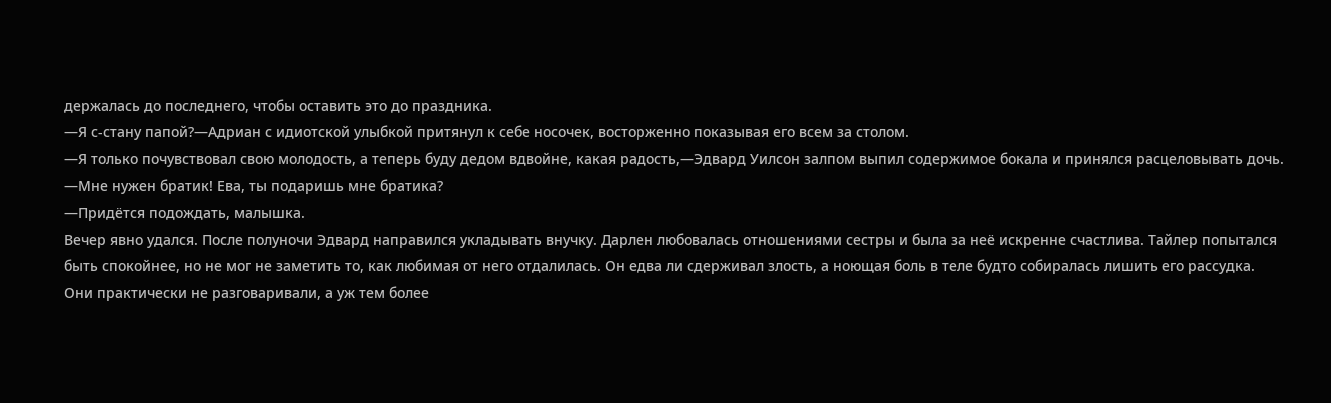держалась до последнего, чтобы оставить это до праздника.
—Я с-стану папой?—Адриан с идиотской улыбкой притянул к себе носочек, восторженно показывая его всем за столом.
—Я только почувствовал свою молодость, а теперь буду дедом вдвойне, какая радость,—Эдвард Уилсон залпом выпил содержимое бокала и принялся расцеловывать дочь.
—Мне нужен братик! Ева, ты подаришь мне братика?
—Придётся подождать, малышка.
Вечер явно удался. После полуночи Эдвард направился укладывать внучку. Дарлен любовалась отношениями сестры и была за неё искренне счастлива. Тайлер попытался быть спокойнее, но не мог не заметить то, как любимая от него отдалилась. Он едва ли сдерживал злость, а ноющая боль в теле будто собиралась лишить его рассудка.
Они практически не разговаривали, а уж тем более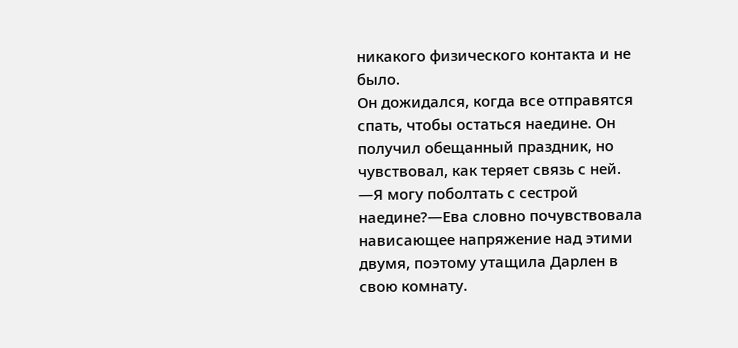никакого физического контакта и не было.
Он дожидался, когда все отправятся спать, чтобы остаться наедине. Он получил обещанный праздник, но чувствовал, как теряет связь с ней.
—Я могу поболтать с сестрой наедине?—Ева словно почувствовала нависающее напряжение над этими двумя, поэтому утащила Дарлен в свою комнату.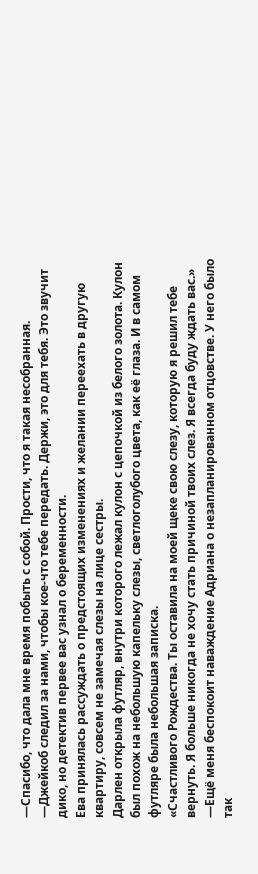—Спасибо, что дала мне время побыть с собой. Прости, что я такая несобранная.
—Джейкоб следил за нами, чтобы кое-что тебе передать. Держи, это для тебя. Это звучит дико, но детектив первее вас узнал о беременности.
Ева принялась рассуждать о предстоящих изменениях и желании переехать в другую квартиру, совсем не замечая слезы на лице сестры.
Дарлен открыла футляр, внутри которого лежал кулон с цепочкой из белого золота. Кулон был похож на небольшую капельку слезы, светлоголубого цвета, как её глаза. И в самом футляре была небольшая записка.
«Счастливого Рождества. Ты оставила на моей щеке свою слезу, которую я решил тебе вернуть. Я больше никогда не хочу стать причиной твоих слез. Я всегда буду ждать вас.»
—Ещё меня беспокоит наваждение Адриана о незапланированном отцовстве. У него было так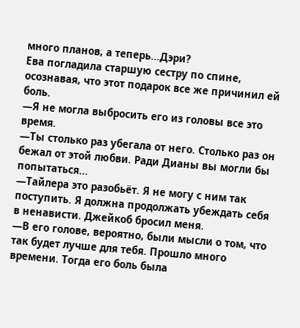много планов, а теперь...Дэри?
Ева погладила старшую сестру по спине, осознавая, что этот подарок все же причинил ей боль.
—Я не могла выбросить его из головы все это время.
—Ты столько раз убегала от него. Столько раз он бежал от этой любви. Ради Дианы вы могли бы попытаться...
—Тайлера это разобьёт. Я не могу с ним так поступить. Я должна продолжать убеждать себя в ненависти. Джейкоб бросил меня.
—В его голове, вероятно, были мысли о том, что так будет лучше для тебя. Прошло много времени. Тогда его боль была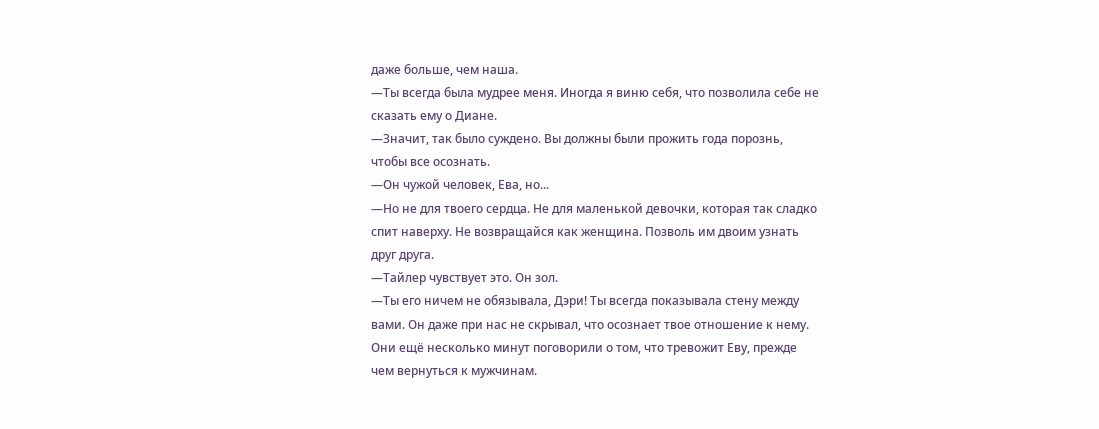даже больше, чем наша.
—Ты всегда была мудрее меня. Иногда я виню себя, что позволила себе не сказать ему о Диане.
—Значит, так было суждено. Вы должны были прожить года порознь, чтобы все осознать.
—Он чужой человек, Ева, но...
—Но не для твоего сердца. Не для маленькой девочки, которая так сладко спит наверху. Не возвращайся как женщина. Позволь им двоим узнать друг друга.
—Тайлер чувствует это. Он зол.
—Ты его ничем не обязывала, Дэри! Ты всегда показывала стену между вами. Он даже при нас не скрывал, что осознает твое отношение к нему.
Они ещё несколько минут поговорили о том, что тревожит Еву, прежде чем вернуться к мужчинам.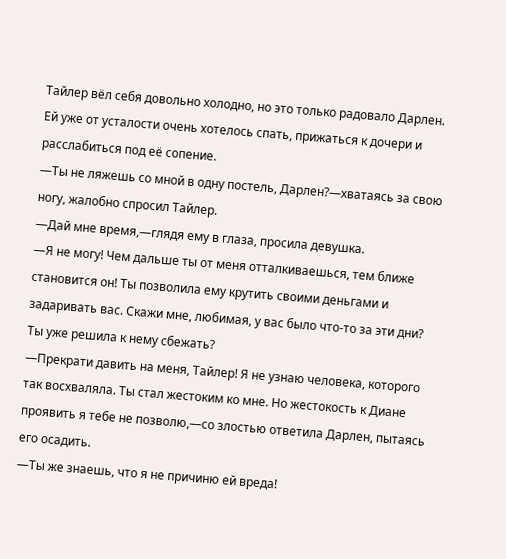Тайлер вёл себя довольно холодно, но это только радовало Дарлен. Ей уже от усталости очень хотелось спать, прижаться к дочери и расслабиться под её сопение.
—Ты не ляжешь со мной в одну постель, Дарлен?—хватаясь за свою ногу, жалобно спросил Тайлер.
—Дай мне время,—глядя ему в глаза, просила девушка.
—Я не могу! Чем дальше ты от меня отталкиваешься, тем ближе становится он! Ты позволила ему крутить своими деньгами и задаривать вас. Скажи мне, любимая, у вас было что-то за эти дни? Ты уже решила к нему сбежать?
—Прекрати давить на меня, Тайлер! Я не узнаю человека, которого так восхваляла. Ты стал жестоким ко мне. Но жестокость к Диане проявить я тебе не позволю,—со злостью ответила Дарлен, пытаясь его осадить.
—Ты же знаешь, что я не причиню ей вреда!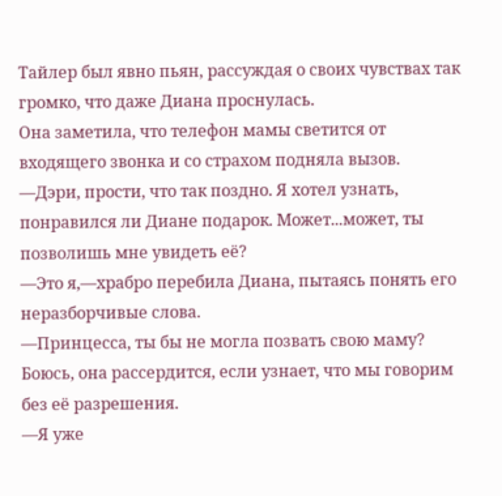Тайлер был явно пьян, рассуждая о своих чувствах так громко, что даже Диана проснулась.
Она заметила, что телефон мамы светится от входящего звонка и со страхом подняла вызов.
—Дэри, прости, что так поздно. Я хотел узнать, понравился ли Диане подарок. Может...может, ты позволишь мне увидеть её?
—Это я,—храбро перебила Диана, пытаясь понять его неразборчивые слова.
—Принцесса, ты бы не могла позвать свою маму? Боюсь, она рассердится, если узнает, что мы говорим без её разрешения.
—Я уже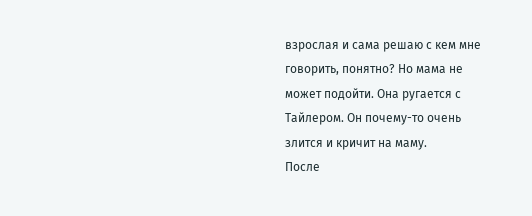взрослая и сама решаю с кем мне говорить, понятно? Но мама не может подойти. Она ругается с Тайлером. Он почему-то очень злится и кричит на маму.
После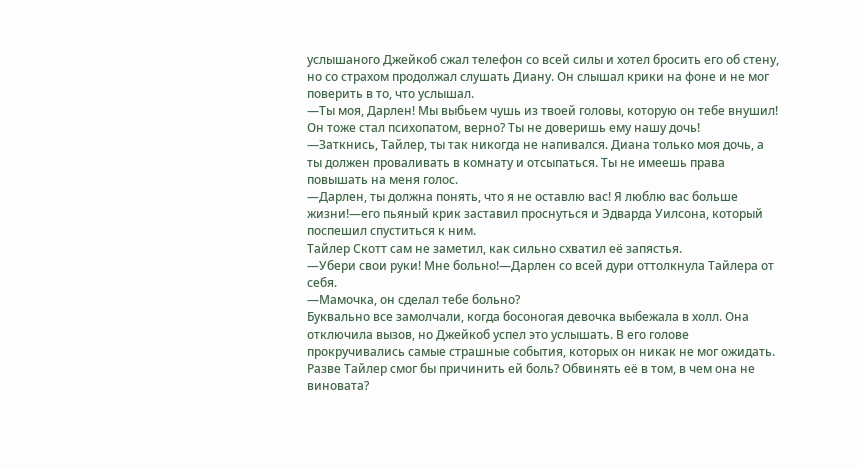услышаного Джейкоб сжал телефон со всей силы и хотел бросить его об стену, но со страхом продолжал слушать Диану. Он слышал крики на фоне и не мог поверить в то, что услышал.
—Ты моя, Дарлен! Мы выбьем чушь из твоей головы, которую он тебе внушил! Он тоже стал психопатом, верно? Ты не доверишь ему нашу дочь!
—Заткнись, Тайлер, ты так никогда не напивался. Диана только моя дочь, а ты должен проваливать в комнату и отсыпаться. Ты не имеешь права повышать на меня голос.
—Дарлен, ты должна понять, что я не оставлю вас! Я люблю вас больше жизни!—его пьяный крик заставил проснуться и Эдварда Уилсона, который поспешил спуститься к ним.
Тайлер Скотт сам не заметил, как сильно схватил её запястья.
—Убери свои руки! Мне больно!—Дарлен со всей дури оттолкнула Тайлера от себя.
—Мамочка, он сделал тебе больно?
Буквально все замолчали, когда босоногая девочка выбежала в холл. Она отключила вызов, но Джейкоб успел это услышать. В его голове прокручивались самые страшные события, которых он никак не мог ожидать. Разве Тайлер смог бы причинить ей боль? Обвинять её в том, в чем она не виновата?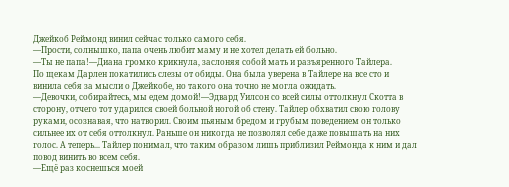Джейкоб Реймонд винил сейчас только самого себя.
—Прости, солнышко, папа очень любит маму и не хотел делать ей больно.
—Ты не папа!—Диана громко крикнула, заслоняя собой мать и разъяренного Тайлера.
По щекам Дарлен покатились слезы от обиды. Она была уверена в Тайлере на все сто и винила себя за мысли о Джейкобе, но такого она точно не могла ожидать.
—Девочки, собирайтесь, мы едем домой!—Эдвард Уилсон со всей силы оттолкнул Скотта в сторону, отчего тот ударился своей больной ногой об стену. Тайлер обхватил свою голову руками, осознавая, что натворил. Своим пьяным бредом и грубым поведением он только сильнее их от себя оттолкнул. Раньше он никогда не позволял себе даже повышать на них голос. А теперь... Тайлер понимал, что таким образом лишь приблизил Реймонда к ним и дал повод винить во всем себя.
—Ещё раз коснешься моей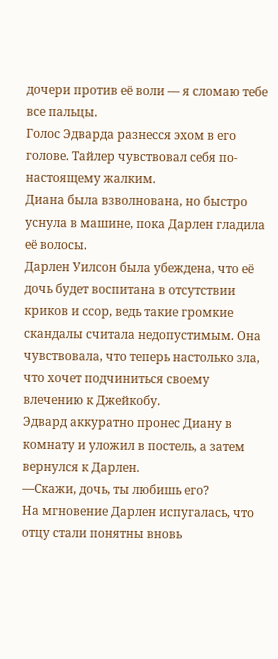дочери против её воли — я сломаю тебе все пальцы.
Голос Эдварда разнесся эхом в его голове. Тайлер чувствовал себя по-настоящему жалким.
Диана была взволнована, но быстро уснула в машине, пока Дарлен гладила её волосы.
Дарлен Уилсон была убеждена, что её дочь будет воспитана в отсутствии криков и ссор, ведь такие громкие скандалы считала недопустимым. Она чувствовала, что теперь настолько зла, что хочет подчиниться своему влечению к Джейкобу.
Эдвард аккуратно пронес Диану в комнату и уложил в постель, а затем вернулся к Дарлен.
—Скажи, дочь, ты любишь его?
На мгновение Дарлен испугалась, что отцу стали понятны вновь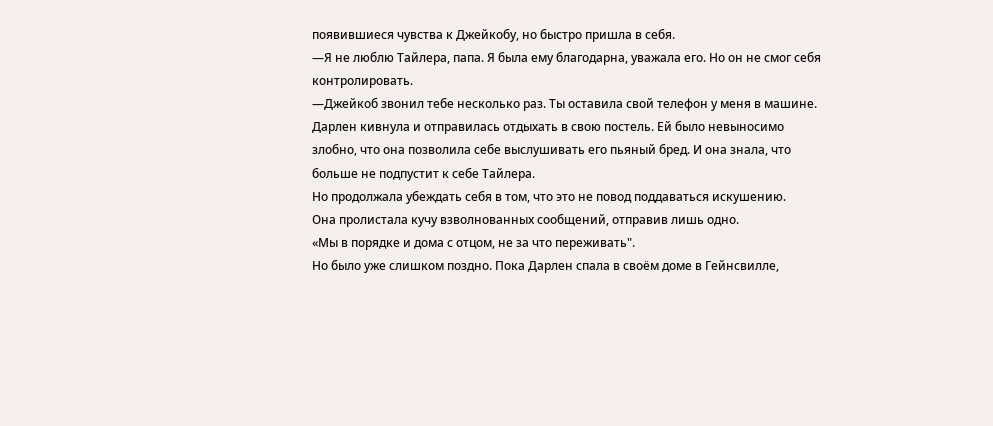появившиеся чувства к Джейкобу, но быстро пришла в себя.
—Я не люблю Тайлера, папа. Я была ему благодарна, уважала его. Но он не смог себя контролировать.
—Джейкоб звонил тебе несколько раз. Ты оставила свой телефон у меня в машине.
Дарлен кивнула и отправилась отдыхать в свою постель. Ей было невыносимо злобно, что она позволила себе выслушивать его пьяный бред. И она знала, что больше не подпустит к себе Тайлера.
Но продолжала убеждать себя в том, что это не повод поддаваться искушению.
Она пролистала кучу взволнованных сообщений, отправив лишь одно.
«Мы в порядке и дома с отцом, не за что переживать".
Но было уже слишком поздно. Пока Дарлен спала в своём доме в Гейнсвилле,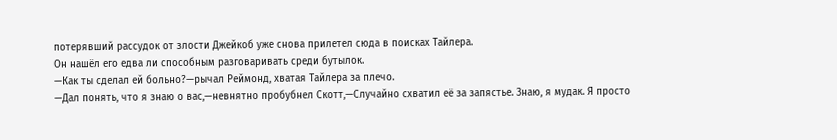потерявший рассудок от злости Джейкоб уже снова прилетел сюда в поисках Тайлера.
Он нашёл его едва ли способным разговаривать среди бутылок.
—Как ты сделал ей больно?—рычал Реймонд, хватая Тайлера за плечо.
—Дал понять, что я знаю о вас,—невнятно пробубнел Скотт,—Случайно схватил её за запястье. Знаю, я мудак. Я просто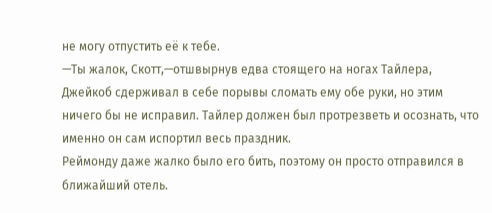не могу отпустить её к тебе.
—Ты жалок, Скотт,—отшвырнув едва стоящего на ногах Тайлера, Джейкоб сдерживал в себе порывы сломать ему обе руки, но этим ничего бы не исправил. Тайлер должен был протрезветь и осознать, что именно он сам испортил весь праздник.
Реймонду даже жалко было его бить, поэтому он просто отправился в ближайший отель.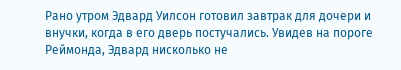Рано утром Эдвард Уилсон готовил завтрак для дочери и внучки, когда в его дверь постучались. Увидев на пороге Реймонда, Эдвард нисколько не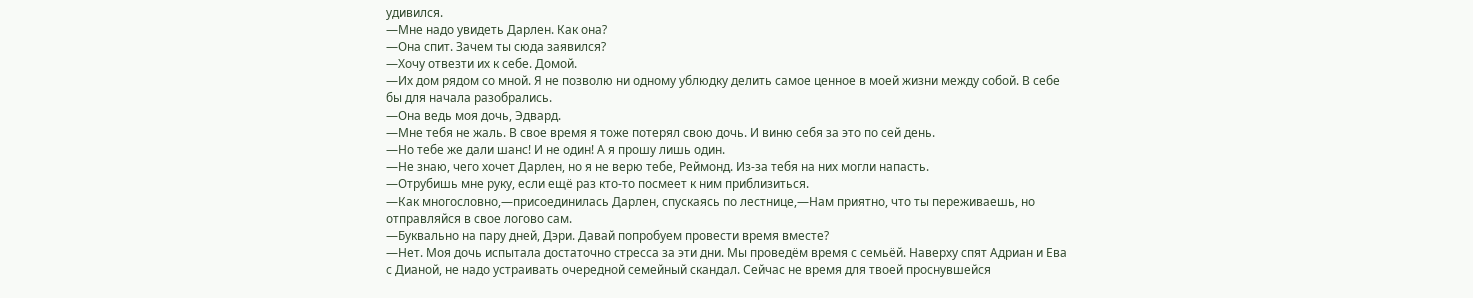удивился.
—Мне надо увидеть Дарлен. Как она?
—Она спит. Зачем ты сюда заявился?
—Хочу отвезти их к себе. Домой.
—Их дом рядом со мной. Я не позволю ни одному ублюдку делить самое ценное в моей жизни между собой. В себе бы для начала разобрались.
—Она ведь моя дочь, Эдвард.
—Мне тебя не жаль. В свое время я тоже потерял свою дочь. И виню себя за это по сей день.
—Но тебе же дали шанс! И не один! А я прошу лишь один.
—Не знаю, чего хочет Дарлен, но я не верю тебе, Реймонд. Из-за тебя на них могли напасть.
—Отрубишь мне руку, если ещё раз кто-то посмеет к ним приблизиться.
—Как многословно,—присоединилась Дарлен, спускаясь по лестнице,—Нам приятно, что ты переживаешь, но отправляйся в свое логово сам.
—Буквально на пару дней, Дэри. Давай попробуем провести время вместе?
—Нет. Моя дочь испытала достаточно стресса за эти дни. Мы проведём время с семьёй. Наверху спят Адриан и Ева с Дианой, не надо устраивать очередной семейный скандал. Сейчас не время для твоей проснувшейся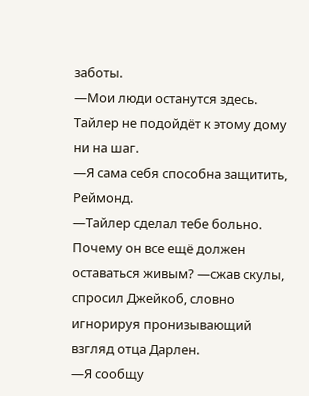заботы.
—Мои люди останутся здесь. Тайлер не подойдёт к этому дому ни на шаг.
—Я сама себя способна защитить, Реймонд.
—Тайлер сделал тебе больно. Почему он все ещё должен оставаться живым? —сжав скулы, спросил Джейкоб, словно игнорируя пронизывающий взгляд отца Дарлен.
—Я сообщу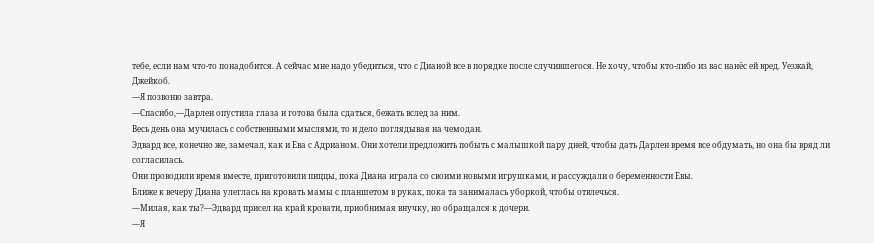тебе, если нам что-то понадобится. А сейчас мне надо убедиться, что с Дианой все в порядке после случившегося. Не хочу, чтобы кто-либо из вас нанёс ей вред. Уезжай, Джейкоб.
—Я позвоню завтра.
—Спасибо,—Дарлен опустила глаза и готова была сдаться, бежать вслед за ним.
Весь день она мучилась с собственными мыслями, то и дело поглядывая на чемодан.
Эдвард все, конечно же, замечал, как и Ева с Адрианом. Они хотели предложить побыть с малышкой пару дней, чтобы дать Дарлен время все обдумать, но она бы вряд ли согласилась.
Они проводили время вместе, приготовили пиццы, пока Диана играла со своими новыми игрушками, и рассуждали о беременности Евы.
Ближе к вечеру Диана улеглась на кровать мамы с планшетом в руках, пока та занималась уборкой, чтобы отвлечься.
—Милая, как ты?—Эдвард присел на край кровати, приобнимая внучку, но обращался к дочери.
—Я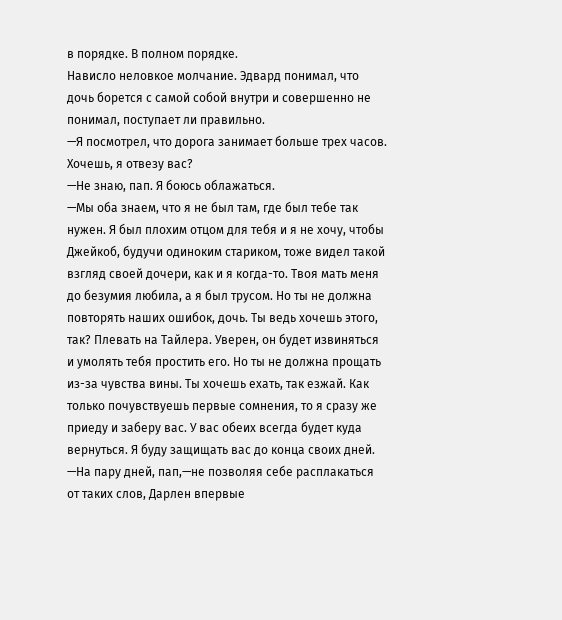в порядке. В полном порядке.
Нависло неловкое молчание. Эдвард понимал, что дочь борется с самой собой внутри и совершенно не понимал, поступает ли правильно.
—Я посмотрел, что дорога занимает больше трех часов. Хочешь, я отвезу вас?
—Не знаю, пап. Я боюсь облажаться.
—Мы оба знаем, что я не был там, где был тебе так нужен. Я был плохим отцом для тебя и я не хочу, чтобы Джейкоб, будучи одиноким стариком, тоже видел такой взгляд своей дочери, как и я когда-то. Твоя мать меня до безумия любила, а я был трусом. Но ты не должна повторять наших ошибок, дочь. Ты ведь хочешь этого, так? Плевать на Тайлера. Уверен, он будет извиняться и умолять тебя простить его. Но ты не должна прощать из-за чувства вины. Ты хочешь ехать, так езжай. Как только почувствуешь первые сомнения, то я сразу же приеду и заберу вас. У вас обеих всегда будет куда вернуться. Я буду защищать вас до конца своих дней.
—На пару дней, пап,—не позволяя себе расплакаться от таких слов, Дарлен впервые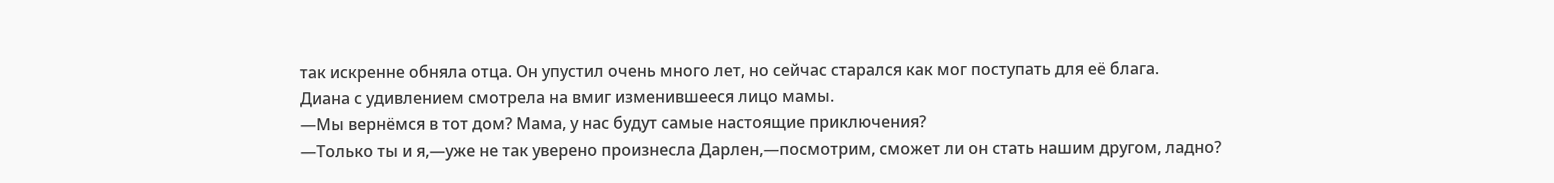так искренне обняла отца. Он упустил очень много лет, но сейчас старался как мог поступать для её блага.
Диана с удивлением смотрела на вмиг изменившееся лицо мамы.
—Мы вернёмся в тот дом? Мама, у нас будут самые настоящие приключения?
—Только ты и я,—уже не так уверено произнесла Дарлен,—посмотрим, сможет ли он стать нашим другом, ладно?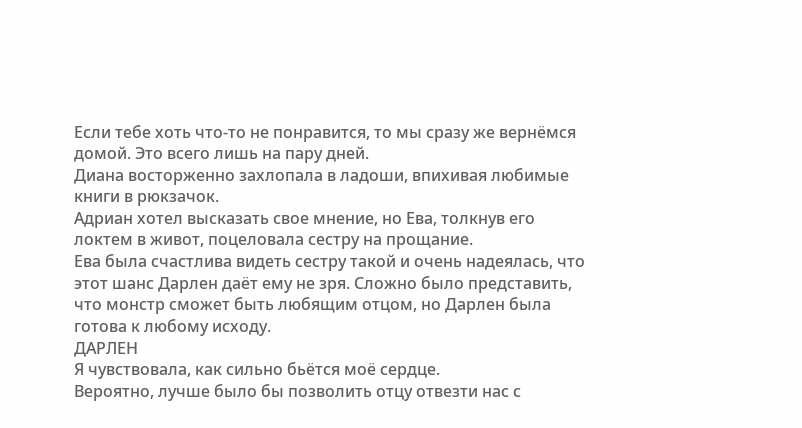Если тебе хоть что-то не понравится, то мы сразу же вернёмся домой. Это всего лишь на пару дней.
Диана восторженно захлопала в ладоши, впихивая любимые книги в рюкзачок.
Адриан хотел высказать свое мнение, но Ева, толкнув его локтем в живот, поцеловала сестру на прощание.
Ева была счастлива видеть сестру такой и очень надеялась, что этот шанс Дарлен даёт ему не зря. Сложно было представить, что монстр сможет быть любящим отцом, но Дарлен была готова к любому исходу.
ДАРЛЕН
Я чувствовала, как сильно бьётся моё сердце.
Вероятно, лучше было бы позволить отцу отвезти нас с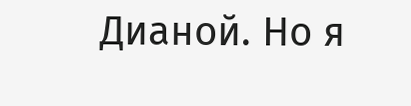Дианой. Но я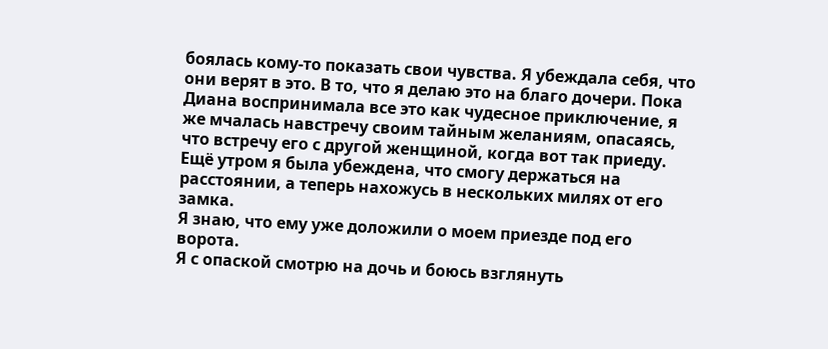боялась кому-то показать свои чувства. Я убеждала себя, что они верят в это. В то, что я делаю это на благо дочери. Пока Диана воспринимала все это как чудесное приключение, я же мчалась навстречу своим тайным желаниям, опасаясь, что встречу его с другой женщиной, когда вот так приеду.
Ещё утром я была убеждена, что смогу держаться на расстоянии, а теперь нахожусь в нескольких милях от его замка.
Я знаю, что ему уже доложили о моем приезде под его ворота.
Я с опаской смотрю на дочь и боюсь взглянуть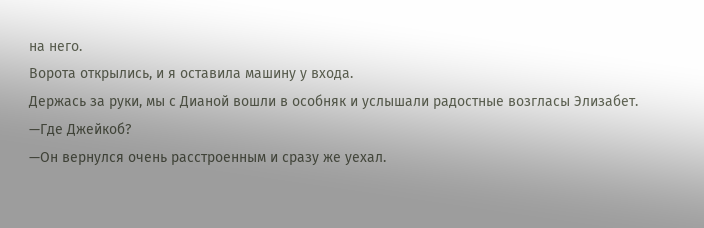на него.
Ворота открылись, и я оставила машину у входа.
Держась за руки, мы с Дианой вошли в особняк и услышали радостные возгласы Элизабет.
—Где Джейкоб?
—Он вернулся очень расстроенным и сразу же уехал.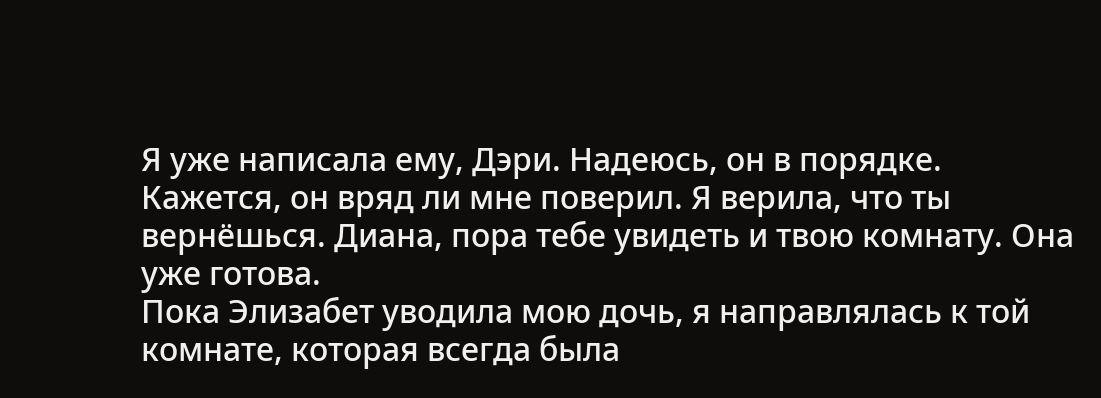Я уже написала ему, Дэри. Надеюсь, он в порядке. Кажется, он вряд ли мне поверил. Я верила, что ты вернёшься. Диана, пора тебе увидеть и твою комнату. Она уже готова.
Пока Элизабет уводила мою дочь, я направлялась к той комнате, которая всегда была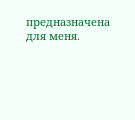предназначена для меня.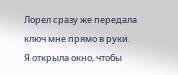Лорел сразу же передала ключ мне прямо в руки.
Я открыла окно, чтобы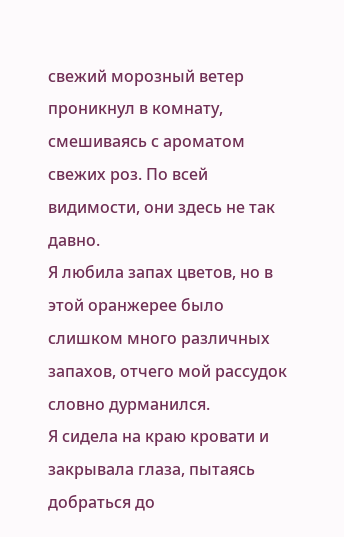свежий морозный ветер проникнул в комнату, смешиваясь с ароматом свежих роз. По всей видимости, они здесь не так давно.
Я любила запах цветов, но в этой оранжерее было слишком много различных запахов, отчего мой рассудок словно дурманился.
Я сидела на краю кровати и закрывала глаза, пытаясь добраться до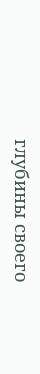глубины своего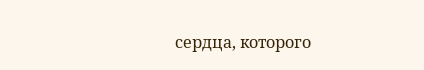сердца, которого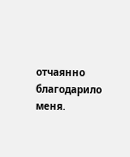отчаянно благодарило меня.